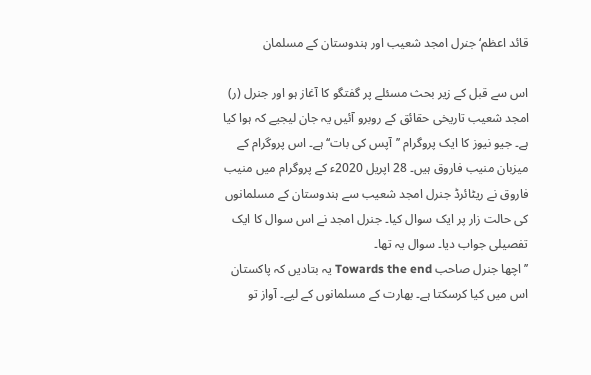قائد اعظم‘ جنرل امجد شعیب اور ہندوستان کے مسلمان

اس سے قبل کے زیر بحث مسئلے پر گفتگو کا آغاز ہو اور جنرل (ر) امجد شعیب تاریخی حقائق کے روبرو آئیں یہ جان لیجیے کہ ہوا کیا ہے۔ جیو نیوز کا ایک پروگرام ’’آپس کی بات‘‘ ہے۔ اس پروگرام کے میزبان منیب فاروق ہیں۔ 28 اپریل 2020ء کے پروگرام میں منیب فاروق نے ریٹائرڈ جنرل امجد شعیب سے ہندوستان کے مسلمانوں کی حالت زار پر ایک سوال کیا۔ جنرل امجد نے اس سوال کا ایک تفصیلی جواب دیا۔ سوال یہ تھا۔
’’اچھا جنرل صاحب Towards the end یہ بتادیں کہ پاکستان اس میں کیا کرسکتا ہے۔ بھارت کے مسلمانوں کے لیے۔ آواز تو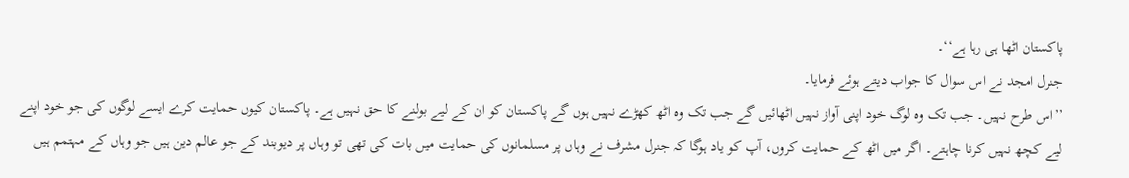پاکستان اٹھا ہی رہا ہے‘‘۔
جنرل امجد نے اس سوال کا جواب دیتے ہوئے فرمایا۔
’’اس طرح نہیں۔ جب تک وہ لوگ خود اپنی آواز نہیں اٹھائیں گے جب تک وہ اٹھ کھڑے نہیں ہوں گے پاکستان کو ان کے لیے بولنے کا حق نہیں ہے۔ پاکستان کیوں حمایت کرے ایسے لوگوں کی جو خود اپنے لیے کچھ نہیں کرنا چاہتے۔ اگر میں اٹھ کے حمایت کروں، آپ کو یاد ہوگا کہ جنرل مشرف نے وہاں پر مسلمانوں کی حمایت میں بات کی تھی تو وہاں پر دیوبند کے جو عالم دین ہیں جو وہاں کے مہتمم ہیں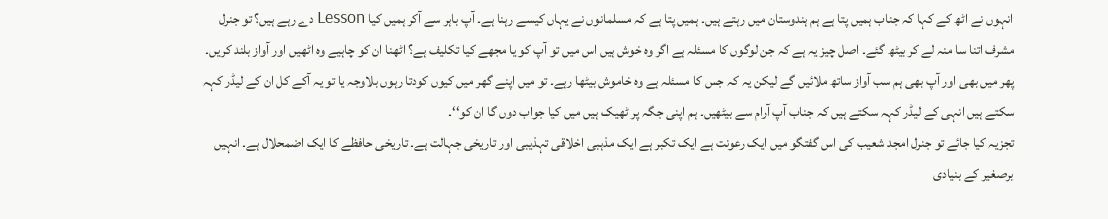انہوں نے اٹھ کے کہا کہ جناب ہمیں پتا ہے ہم ہندوستان میں رہتے ہیں۔ ہمیں پتا ہے کہ مسلمانوں نے یہاں کیسے رہنا ہے۔ آپ باہر سے آکر ہمیں کیا Lesson دے رہے ہیں؟ تو جنرل مشرف اتنا سا منہ لے کر بیٹھ گئے۔ اصل چیز یہ ہے کہ جن لوگوں کا مسئلہ ہے اگر وہ خوش ہیں اس میں تو آپ کو یا مجھے کیا تکلیف ہے؟ اٹھنا ان کو چاہیے وہ اٹھیں اور آواز بلند کریں۔ پھر میں بھی اور آپ بھی ہم سب آواز ساتھ ملائیں گے لیکن یہ کہ جس کا مسئلہ ہے وہ خاموش بیٹھا رہے۔ تو میں اپنے گھر میں کیوں کودتا رہوں بلاوجہ یا تو یہ آکے کل ان کے لیڈر کہہ سکتے ہیں انہی کے لیڈر کہہ سکتے ہیں کہ جناب آپ آرام سے بیٹھیں۔ ہم اپنی جگہ پر ٹھیک ہیں میں کیا جواب دوں گا ان کو‘‘۔
تجزیہ کیا جائے تو جنرل امجد شعیب کی اس گفتگو میں ایک رعونت ہے ایک تکبر ہے ایک مذہبی اخلاقی تہذیبی اور تاریخی جہالت ہے۔ تاریخی حافظے کا ایک اضمحلال ہے۔ انہیں برصغیر کے بنیادی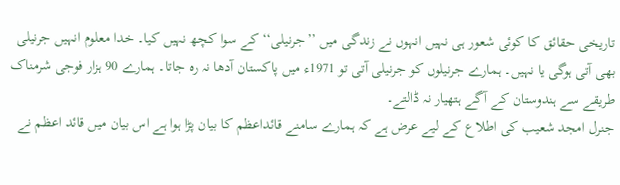تاریخی حقائق کا کوئی شعور ہی نہیں انہوں نے زندگی میں ’’جرنیلی‘‘ کے سوا کچھ نہیں کیا۔ خدا معلوم انہیں جرنیلی بھی آتی ہوگی یا نہیں۔ ہمارے جرنیلوں کو جرنیلی آتی تو 1971ء میں پاکستان آدھا نہ رہ جاتا۔ ہمارے 90 ہزار فوجی شرمناک طریقے سے ہندوستان کے آگے ہتھیار نہ ڈالتے۔
جنرل امجد شعیب کی اطلاع کے لیے عرض ہے کہ ہمارے سامنے قائداعظم کا بیان پڑا ہوا ہے اس بیان میں قائد اعظم نے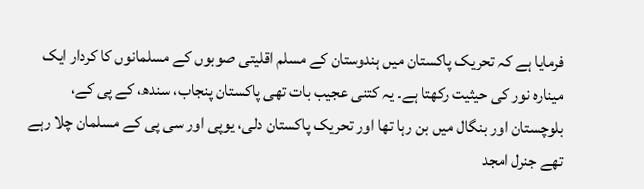فرمایا ہے کہ تحریک پاکستان میں ہندوستان کے مسلم اقلیتی صوبوں کے مسلمانوں کا کردار ایک مینارہ نور کی حیثیت رکھتا ہے۔ یہ کتنی عجیب بات تھی پاکستان پنجاب، سندھ، کے پی کے، بلوچستان اور بنگال میں بن رہا تھا اور تحریک پاکستان دلی، یوپی اور سی پی کے مسلمان چلا رہے تھے جنرل امجد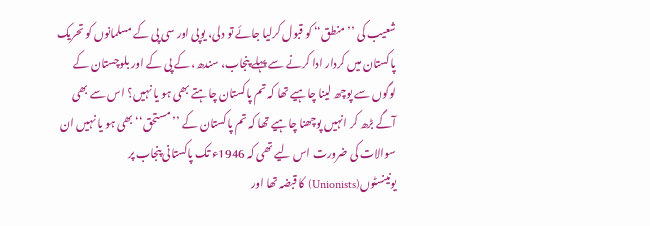شعیب کی ’’منطق‘‘ کو قبول کرلیا جائے تو دلی، یوپی اور سی پی کے مسلمانوں کو تحریک پاکستان میں کردار ادا کرنے سے پہلے پنجاب، سندھ، کے پی کے اور بلوچستان کے لوگوں سے پوچھ لینا چاہیے تھا کہ تم پاکستان چاہتے بھی ہو یا نہیں؟ اس سے بھی آگے بڑھ کر انہیں پوچھنا چاہیے تھا کہ تم پاکستان کے ’’مستحق‘‘ بھی ہو یا نہیں ان سوالات کی ضرورت اس لیے تھی کہ 1946ء تک پاکستانی پنجاب پر یونینسٹوں(Unionists) کا قبضہ تھا اور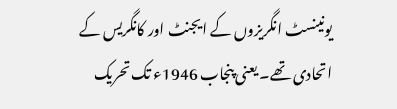یونینسٹ انگریزوں کے ایجنٹ اور کانگریس کے اتحادی تھے۔ یعنی پنجاب 1946ء تک تحریک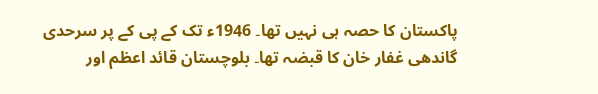پاکستان کا حصہ ہی نہیں تھا۔ 1946ء تک کے پی کے پر سرحدی گاندھی غفار خان کا قبضہ تھا۔ بلوچستان قائد اعظم اور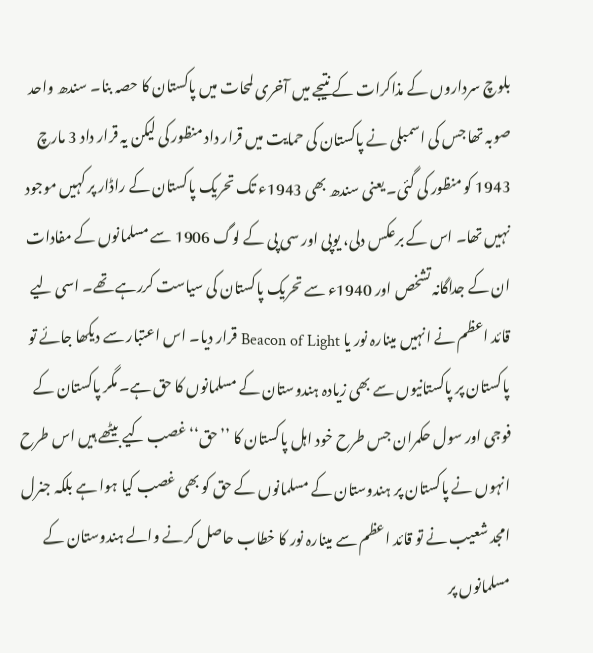بلوچ سرداروں کے مذاکرات کے نتیجے میں آخری لمحات میں پاکستان کا حصہ بنا۔ سندھ واحد صوبہ تھا جس کی اسمبلی نے پاکستان کی حمایت میں قرار داد منظور کی لیکن یہ قرار داد 3 مارچ 1943 کو منظور کی گئی۔ یعنی سندھ بھی 1943ء تک تحریک پاکستان کے راڈار پر کہیں موجود نہیں تھا۔ اس کے برعکس دلی، یوپی اور سی پی کے لوگ 1906 سے مسلمانوں کے مفادات ان کے جداگانہ تشخص اور 1940ء سے تحریک پاکستان کی سیاست کررہے تھے۔ اسی لیے قائد اعظم نے انہیں مینارہ نور یا Beacon of Light قرار دیا۔ اس اعتبار سے دیکھا جائے تو پاکستان پر پاکستانیوں سے بھی زیادہ ہندوستان کے مسلمانوں کا حق ہے۔ مگر پاکستان کے فوجی اور سول حکمران جس طرح خود اہل پاکستان کا ’’حق‘‘ غصب کیے بیٹھے ہیں اس طرح انہوں نے پاکستان پر ہندوستان کے مسلمانوں کے حق کو بھی غصب کیا ہوا ہے بلکہ جنرل امجد شعیب نے تو قائد اعظم سے مینارہ نور کا خطاب حاصل کرنے والے ہندوستان کے مسلمانوں پر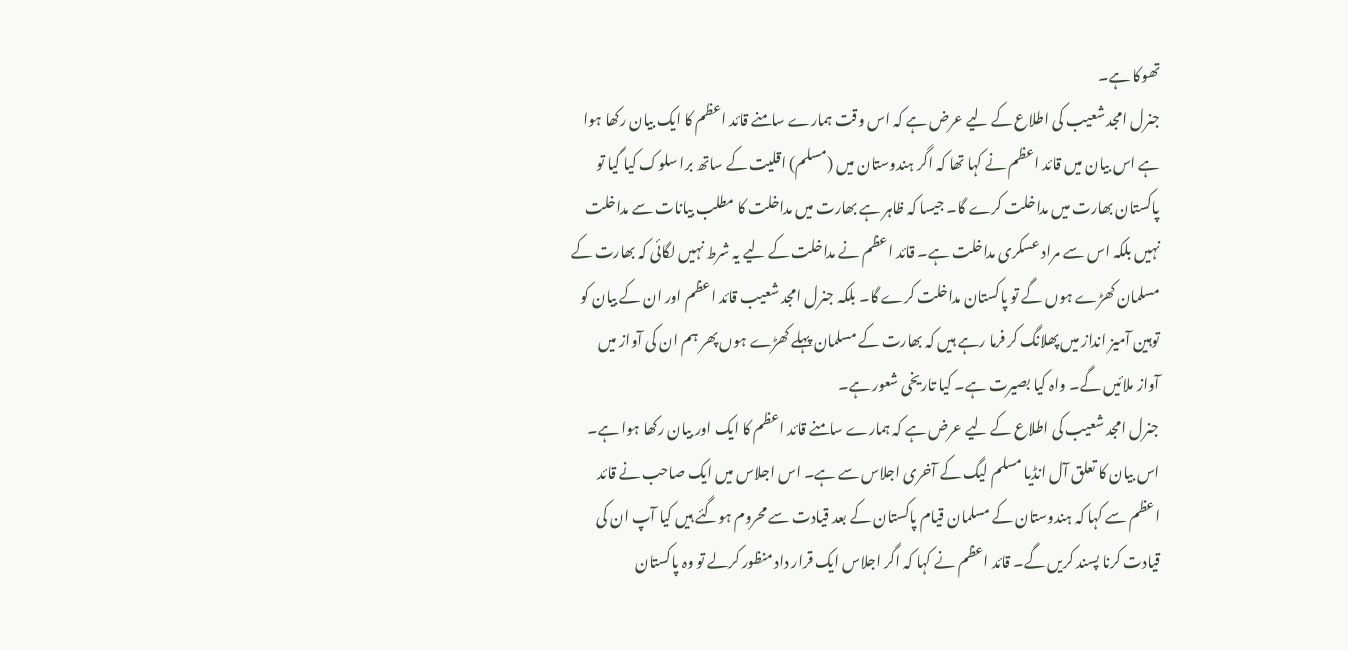تھوکا ہے۔
جنرل امجد شعیب کی اطلاع کے لیے عرض ہے کہ اس وقت ہمارے سامنے قائد اعظم کا ایک بیان رکھا ہوا ہے اس بیان میں قائد اعظم نے کہا تھا کہ اگر ہندوستان میں (مسلم) اقلیت کے ساتھ برا سلوک کیا گیا تو پاکستان بھارت میں مداخلت کرے گا۔ جیسا کہ ظاہر ہے بھارت میں مداخلت کا مطلب بیانات سے مداخلت نہیں بلکہ اس سے مراد عسکری مداخلت ہے۔ قائد اعظم نے مداخلت کے لیے یہ شرط نہیں لگائی کہ بھارت کے مسلمان کھڑے ہوں گے تو پاکستان مداخلت کرے گا۔ بلکہ جنرل امجد شعیب قائد اعظم اور ان کے بیان کو توہین آمیز انداز میں پھلانگ کر فرما رہے ہیں کہ بھارت کے مسلمان پہلے کھڑے ہوں پھر ہم ان کی آواز میں آواز ملائیں گے۔ واہ کیا بصیرت ہے۔ کیا تاریخی شعور ہے۔
جنرل امجد شعیب کی اطلاع کے لیے عرض ہے کہ ہمارے سامنے قائد اعظم کا ایک اور بیان رکھا ہوا ہے۔ اس بیان کا تعلق آل انڈیا مسلم لیگ کے آخری اجلاس سے ہے۔ اس اجلاس میں ایک صاحب نے قائد اعظم سے کہا کہ ہندوستان کے مسلمان قیام پاکستان کے بعد قیادت سے محروم ہوگئے ہیں کیا آپ ان کی قیادت کرنا پسند کریں گے۔ قائد اعظم نے کہا کہ اگر اجلاس ایک قرار داد منظور کرلے تو وہ پاکستان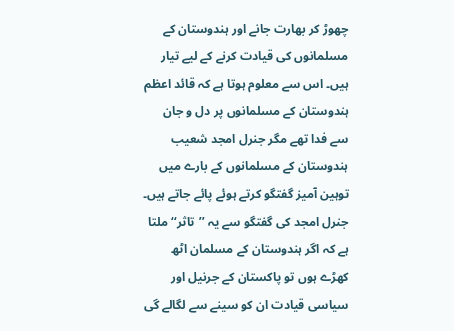چھوڑ کر بھارت جانے اور ہندوستان کے مسلمانوں کی قیادت کرنے کے لیے تیار ہیں۔ اس سے معلوم ہوتا ہے کہ قائد اعظم ہندوستان کے مسلمانوں پر دل و جان سے فدا تھے مگر جنرل امجد شعیب ہندوستان کے مسلمانوں کے بارے میں توہین آمیز گفتگو کرتے ہوئے پائے جاتے ہیں۔
جنرل امجد کی گفتگو سے یہ ’’تاثر‘‘ ملتا ہے کہ اگر ہندوستان کے مسلمان اٹھ کھڑے ہوں تو پاکستان کے جرنیل اور سیاسی قیادت ان کو سینے سے لگالے گی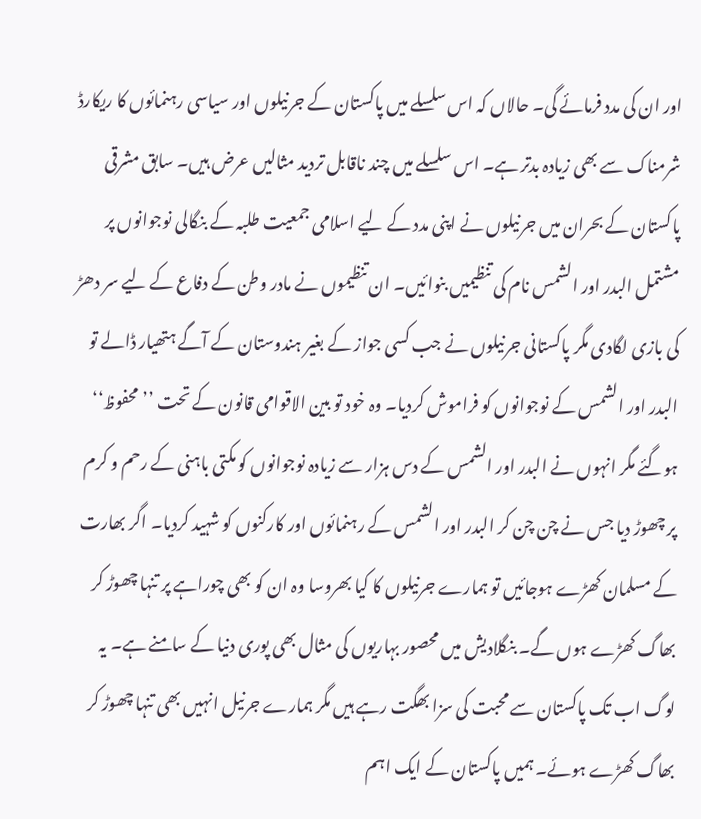اور ان کی مدد فرمائے گی۔ حالاں کہ اس سلسلے میں پاکستان کے جرنیلوں اور سیاسی رہنمائوں کا ریکارڈ شرمناک سے بھی زیادہ بدتر ہے۔ اس سلسلے میں چند ناقابل تردید مثالیں عرض ہیں۔ سابق مشرقی پاکستان کے بحران میں جرنیلوں نے اپنی مدد کے لیے اسلامی جمعیت طلبہ کے بنگالی نوجوانوں پر مشتمل البدر اور الشمس نام کی تنظیمیں بنوائیں۔ ان تنظیموں نے مادر وطن کے دفاع کے لیے سر دھڑ کی بازی لگادی مگر پاکستانی جرنیلوں نے جب کسی جواز کے بغیر ہندوستان کے آگے ہتھیار ڈالے تو البدر اور الشمس کے نوجوانوں کو فراموش کردیا۔ وہ خود تو بین الاقوامی قانون کے تحت ’’محفوظ‘‘ ہوگئے مگر انہوں نے البدر اور الشمس کے دس ہزار سے زیادہ نوجوانوں کو مکتی باہنی کے رحم و کرم پر چھوڑ دیا جس نے چن چن کر البدر اور الشمس کے رہنمائوں اور کارکنوں کو شہید کردیا۔ اگر بھارت کے مسلمان کھڑے ہوجائیں تو ہمارے جرنیلوں کا کیا بھروسا وہ ان کو بھی چوراہے پر تنہا چھوڑ کر بھاگ کھڑے ہوں گے۔ بنگلادیش میں محصور بہاریوں کی مثال بھی پوری دنیا کے سامنے ہے۔ یہ لوگ اب تک پاکستان سے محبت کی سزا بھگت رہے ہیں مگر ہمارے جرنیل انہیں بھی تنہا چھوڑ کر بھاگ کھڑے ہوئے۔ ہمیں پاکستان کے ایک اہم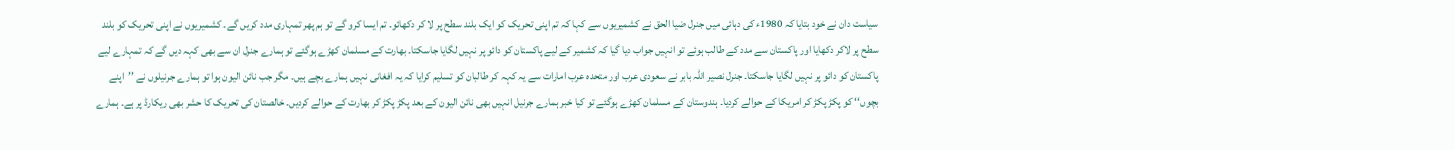سیاست دان نے خود بتایا کہ 1980ء کی دہائی میں جنرل ضیا الحق نے کشمیریوں سے کہا کہ تم اپنی تحریک کو ایک بلند سطح پر لا کر دکھائو۔ تم ایسا کرو گے تو ہم پھر تمہاری مدد کریں گے۔ کشمیریوں نے اپنی تحریک کو بلند سطح پر لاکر دکھایا اور پاکستان سے مدد کے طالب ہوئے تو انہیں جواب دیا گیا کہ کشمیر کے لیے پاکستان کو دائو پر نہیں لگایا جاسکتا۔ بھارت کے مسلمان کھڑے ہوگئے تو ہمارے جنرل ان سے بھی کہہ دیں گے کہ تمہارے لیے پاکستان کو دائو پر نہیں لگایا جاسکتا۔ جنرل نصیر اللہ بابر نے سعودی عرب اور متحدہ عرب امارات سے یہ کہہ کر طالبان کو تسلیم کرایا کہ یہ افغانی نہیں ہمارے بچے ہیں۔ مگر جب نائن الیون ہوا تو ہمارے جرنیلوں نے ’’اپنے بچوں‘‘ کو پکڑ پکڑ کر امریکا کے حوالے کردیا۔ ہندوستان کے مسلمان کھڑے ہوگئے تو کیا خبر ہمارے جرنیل انہیں بھی نائن الیون کے بعد پکڑ پکڑ کر بھارت کے حوالے کردیں۔ خالصتان کی تحریک کا حشر بھی ریکارڈ پر ہے۔ ہمارے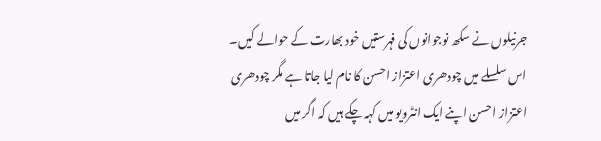جرنیلوں نے سکھ نوجوانوں کی فہرستیں خود بھارت کے حوالے کیں۔ اس سلسلے میں چودھری اعتزاز احسن کا نام لیا جاتا ہے مگر چودھری اعتزاز احسن اپنے ایک انٹرویو میں کہہ چکے ہیں کہ اگر میں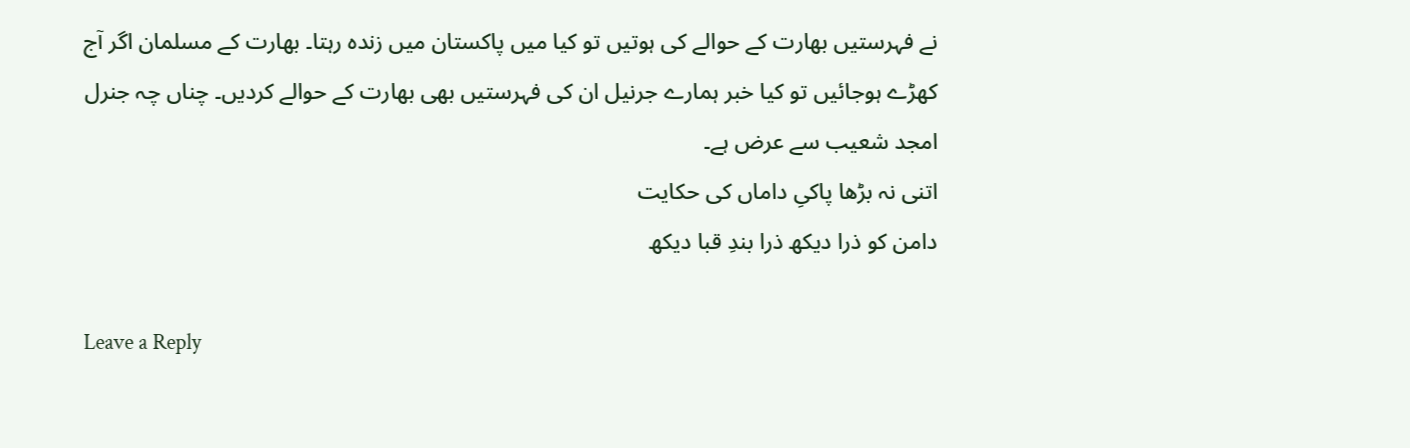نے فہرستیں بھارت کے حوالے کی ہوتیں تو کیا میں پاکستان میں زندہ رہتا۔ بھارت کے مسلمان اگر آج کھڑے ہوجائیں تو کیا خبر ہمارے جرنیل ان کی فہرستیں بھی بھارت کے حوالے کردیں۔ چناں چہ جنرل امجد شعیب سے عرض ہے۔
اتنی نہ بڑھا پاکیِ داماں کی حکایت
دامن کو ذرا دیکھ ذرا بندِ قبا دیکھ

Leave a Reply